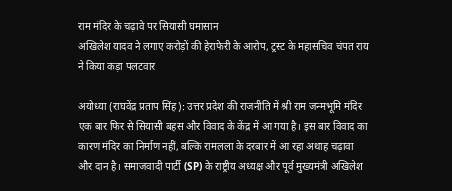राम मंदिर के चढ़ावे पर सियासी घमासान
अखिलेश यादव ने लगाए करोड़ों की हेराफेरी के आरोप, ट्रस्ट के महासचिव चंपत राय ने किया कड़ा पलटवार

अयोध्या (राघवेंद्र प्रताप सिंह): उत्तर प्रदेश की राजनीति में श्री राम जन्मभूमि मंदिर एक बार फिर से सियासी बहस और विवाद के केंद्र में आ गया है। इस बार विवाद का कारण मंदिर का निर्माण नहीं, बल्कि रामलला के दरबार में आ रहा अथाह चढ़ावा और दान है। समाजवादी पार्टी (SP) के राष्ट्रीय अध्यक्ष और पूर्व मुख्यमंत्री अखिलेश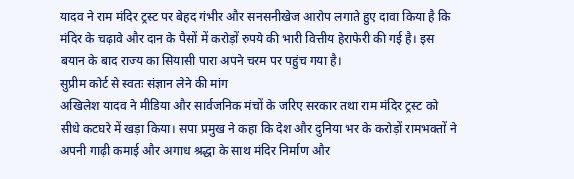यादव ने राम मंदिर ट्रस्ट पर बेहद गंभीर और सनसनीखेज आरोप लगाते हुए दावा किया है कि मंदिर के चढ़ावे और दान के पैसों में करोड़ों रुपये की भारी वित्तीय हेराफेरी की गई है। इस बयान के बाद राज्य का सियासी पारा अपने चरम पर पहुंच गया है।
सुप्रीम कोर्ट से स्वतः संज्ञान लेने की मांग
अखिलेश यादव ने मीडिया और सार्वजनिक मंचों के जरिए सरकार तथा राम मंदिर ट्रस्ट को सीधे कटघरे में खड़ा किया। सपा प्रमुख ने कहा कि देश और दुनिया भर के करोड़ों रामभक्तों ने अपनी गाढ़ी कमाई और अगाध श्रद्धा के साथ मंदिर निर्माण और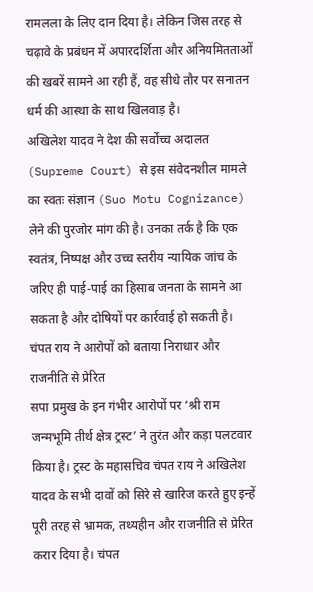रामलला के लिए दान दिया है। लेकिन जिस तरह से चढ़ावे के प्रबंधन में अपारदर्शिता और अनियमितताओं की खबरें सामने आ रही हैं, वह सीधे तौर पर सनातन धर्म की आस्था के साथ खिलवाड़ है।
अखिलेश यादव ने देश की सर्वोच्च अदालत (Supreme Court) से इस संवेदनशील मामले का स्वतः संज्ञान (Suo Motu Cognizance) लेने की पुरजोर मांग की है। उनका तर्क है कि एक स्वतंत्र, निष्पक्ष और उच्च स्तरीय न्यायिक जांच के जरिए ही पाई-पाई का हिसाब जनता के सामने आ सकता है और दोषियों पर कार्रवाई हो सकती है।
चंपत राय ने आरोपों को बताया निराधार और राजनीति से प्रेरित
सपा प्रमुख के इन गंभीर आरोपों पर ‘श्री राम जन्मभूमि तीर्थ क्षेत्र ट्रस्ट’ ने तुरंत और कड़ा पलटवार किया है। ट्रस्ट के महासचिव चंपत राय ने अखिलेश यादव के सभी दावों को सिरे से खारिज करते हुए इन्हें पूरी तरह से भ्रामक, तथ्यहीन और राजनीति से प्रेरित करार दिया है। चंपत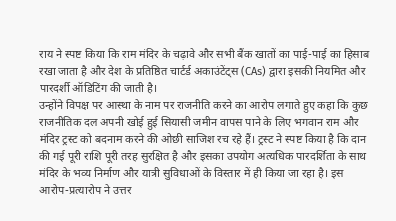राय ने स्पष्ट किया कि राम मंदिर के चढ़ावे और सभी बैंक खातों का पाई-पाई का हिसाब रखा जाता है और देश के प्रतिष्ठित चार्टर्ड अकाउंटेंट्स (CAs) द्वारा इसकी नियमित और पारदर्शी ऑडिटिंग की जाती है।
उन्होंने विपक्ष पर आस्था के नाम पर राजनीति करने का आरोप लगाते हुए कहा कि कुछ राजनीतिक दल अपनी खोई हुई सियासी जमीन वापस पाने के लिए भगवान राम और मंदिर ट्रस्ट को बदनाम करने की ओछी साजिश रच रहे हैं। ट्रस्ट ने स्पष्ट किया है कि दान की गई पूरी राशि पूरी तरह सुरक्षित है और इसका उपयोग अत्यधिक पारदर्शिता के साथ मंदिर के भव्य निर्माण और यात्री सुविधाओं के विस्तार में ही किया जा रहा है। इस आरोप-प्रत्यारोप ने उत्तर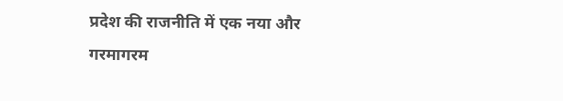प्रदेश की राजनीति में एक नया और गरमागरम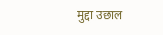मुद्दा उछाल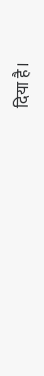दिया है।